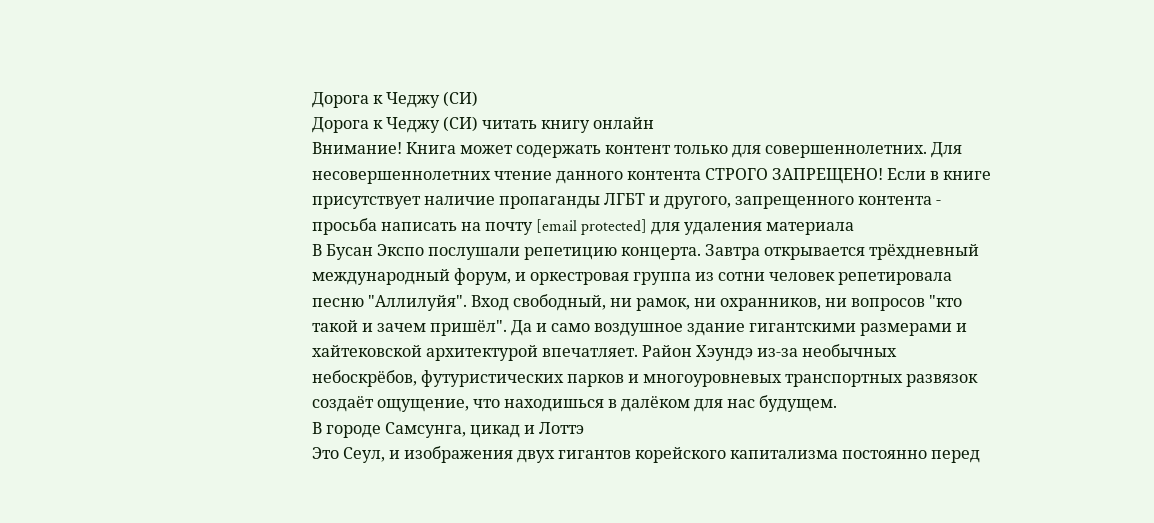Дорога к Чеджу (СИ)
Дорога к Чеджу (СИ) читать книгу онлайн
Внимание! Книга может содержать контент только для совершеннолетних. Для несовершеннолетних чтение данного контента СТРОГО ЗАПРЕЩЕНО! Если в книге присутствует наличие пропаганды ЛГБТ и другого, запрещенного контента - просьба написать на почту [email protected] для удаления материала
В Бусан Экспо послушали репетицию концерта. Завтра открывается трёхдневный международный форум, и оркестровая группа из сотни человек репетировала песню "Аллилуйя". Вход свободный, ни рамок, ни охранников, ни вопросов "кто такой и зачем пришёл". Да и само воздушное здание гигантскими размерами и хайтековской архитектурой впечатляет. Район Хэундэ из-за необычных небоскрёбов, футуристических парков и многоуровневых транспортных развязок создаёт ощущение, что находишься в далёком для нас будущем.
В городе Самсунга, цикад и Лоттэ
Это Сеул, и изображения двух гигантов корейского капитализма постоянно перед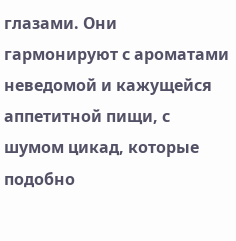глазами. Они гармонируют с ароматами неведомой и кажущейся аппетитной пищи, с шумом цикад, которые подобно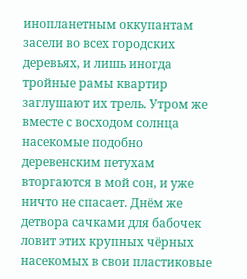инопланетным оккупантам засели во всех городских деревьях, и лишь иногда тройные рамы квартир заглушают их трель. Утром же вместе с восходом солнца насекомые подобно деревенским петухам вторгаются в мой сон, и уже ничто не спасает. Днём же детвора сачками для бабочек ловит этих крупных чёрных насекомых в свои пластиковые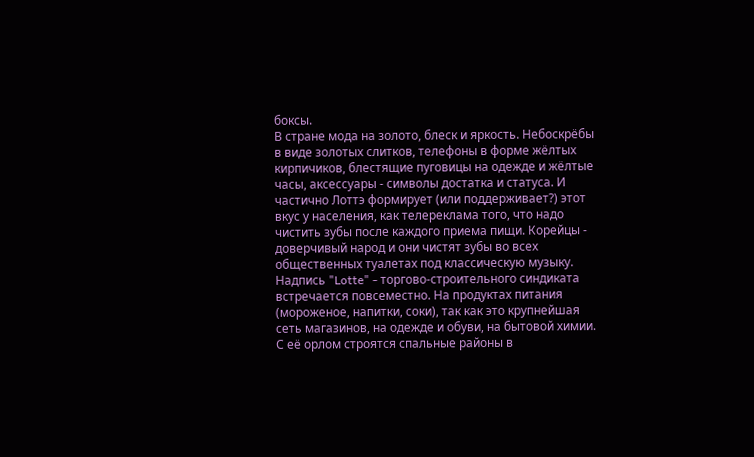боксы.
В стране мода на золото, блеск и яркость. Небоскрёбы в виде золотых слитков, телефоны в форме жёлтых кирпичиков, блестящие пуговицы на одежде и жёлтые часы, аксессуары - символы достатка и статуса. И частично Лоттэ формирует (или поддерживает?) этот вкус у населения, как телереклама того, что надо чистить зубы после каждого приема пищи. Корейцы - доверчивый народ и они чистят зубы во всех общественных туалетах под классическую музыку.
Надпись "Lotte" - торгово-строительного синдиката встречается повсеместно. На продуктах питания (мороженое, напитки, соки), так как это крупнейшая сеть магазинов, на одежде и обуви, на бытовой химии. С её орлом строятся спальные районы в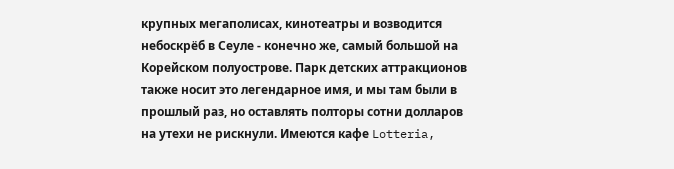крупных мегаполисах, кинотеатры и возводится небоскрёб в Сеуле - конечно же, самый большой на Корейском полуострове. Парк детских аттракционов также носит это легендарное имя, и мы там были в прошлый раз, но оставлять полторы сотни долларов на утехи не рискнули. Имеются кафе Lotteria,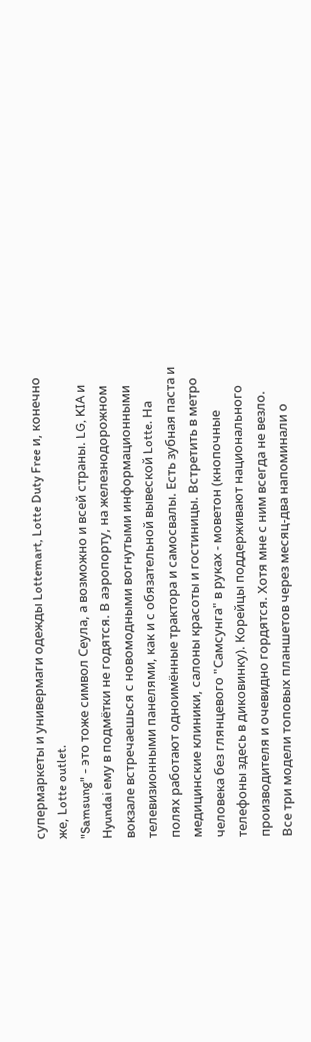супермаркеты и универмаги одежды Lottemart, Lotte Duty Free и, конечно же, Lotte outlet.
"Samsung" - это тоже символ Сеула, а возможно и всей страны. LG, KIA и Hyundai ему в подмётки не годятся. В аэропорту, на железнодорожном вокзале встречаешься с новомодными вогнутыми информационными телевизионными панелями, как и с обязательной вывеской Lotte. На полях работают одноимённые трактора и самосвалы. Есть зубная паста и медицинские клиники, салоны красоты и гостиницы. Встретить в метро человека без глянцевого "Самсунга" в руках - моветон (кнопочные телефоны здесь в диковинку). Корейцы поддерживают национального производителя и очевидно гордятся. Хотя мне с ним всегда не везло. Все три модели топовых планшетов через месяц-два напоминали о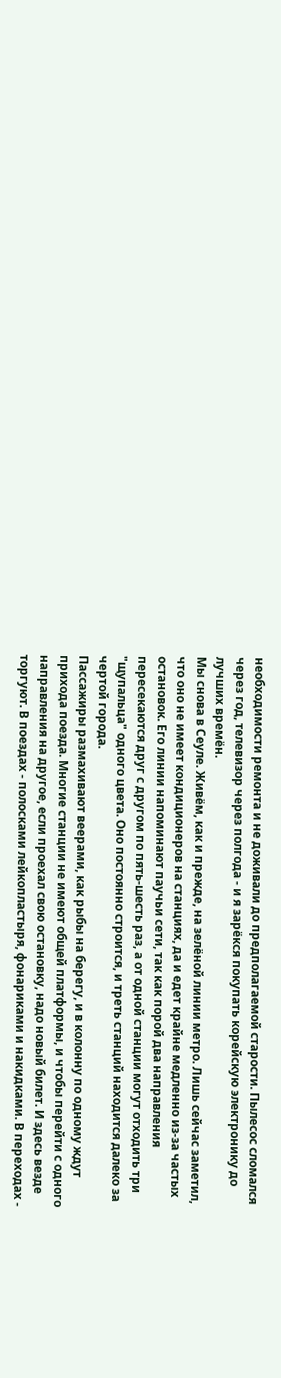необходимости ремонта и не доживали до предполагаемой старости. Пылесос сломался через год, телевизор через полгода - и я зарёкся покупать корейскую электронику до лучших времён.
Мы снова в Сеуле. Живём, как и прежде, на зелёной линии метро. Лишь сейчас заметил, что оно не имеет кондиционеров на станциях, да и едет крайне медленно из-за частых остановок. Его линии напоминают паучьи сети, так как порой два направления пересекаются друг с другом по пять-шесть раз, а от одной станции могут отходить три "щупальца" одного цвета. Оно постоянно строится, и треть станций находится далеко за чертой города.
Пассажиры размахивают веерами, как рыбы на берегу, и в колонну по одному ждут прихода поезда. Многие станции не имеют общей платформы, и чтобы перейти с одного направления на другое, если проехал свою остановку, надо новый билет. И здесь везде торгуют. В поездах - полосками лейкопластыря, фонариками и накидками. В переходах -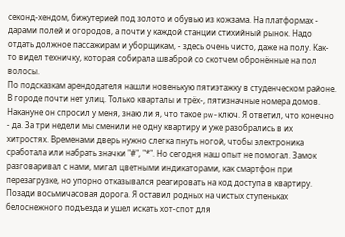секонд-хендом, бижутерией под золото и обувью из кожзама. На платформах - дарами полей и огородов, а почти у каждой станции стихийный рынок. Надо отдать должное пассажирам и уборщикам, - здесь очень чисто, даже на полу. Как-то видел техничку, которая собирала шваброй со скотчем обронённые на пол волосы.
По подсказкам арендодателя нашли новенькую пятиэтажку в студенческом районе. В городе почти нет улиц. Только кварталы и трёх-, пятизначные номера домов. Накануне он спросил у меня, знаю ли я, что такое pw-ключ. Я ответил, что конечно - да. За три недели мы сменили не одну квартиру и уже разобрались в их хитростях. Временами дверь нужно слегка пнуть ногой, чтобы электроника сработала или набрать значки "#", "*". Но сегодня наш опыт не помогал. Замок разговаривал с нами, мигал цветными индикаторами, как смартфон при перезагрузке, но упорно отказывался реагировать на код доступа в квартиру. Позади восьмичасовая дорога. Я оставил родных на чистых ступеньках белоснежного подъезда и ушел искать хот-спот для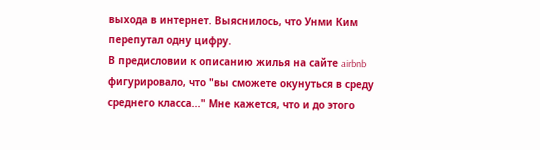выхода в интернет. Выяснилось, что Унми Ким перепутал одну цифру.
В предисловии к описанию жилья на сайте airbnb фигурировало, что "вы сможете окунуться в среду среднего класса..." Мне кажется, что и до этого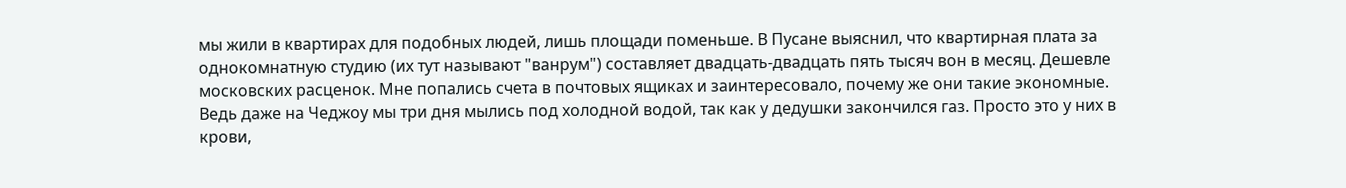мы жили в квартирах для подобных людей, лишь площади поменьше. В Пусане выяснил, что квартирная плата за однокомнатную студию (их тут называют "ванрум") составляет двадцать-двадцать пять тысяч вон в месяц. Дешевле московских расценок. Мне попались счета в почтовых ящиках и заинтересовало, почему же они такие экономные. Ведь даже на Чеджоу мы три дня мылись под холодной водой, так как у дедушки закончился газ. Просто это у них в крови,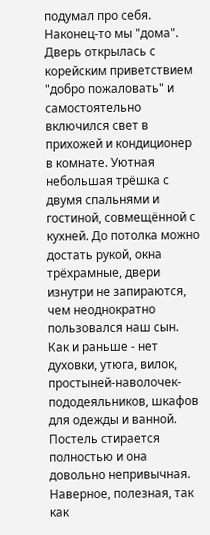подумал про себя.
Наконец-то мы "дома". Дверь открылась с корейским приветствием "добро пожаловать" и самостоятельно включился свет в прихожей и кондиционер в комнате. Уютная небольшая трёшка с двумя спальнями и гостиной, совмещённой с кухней. До потолка можно достать рукой, окна трёхрамные, двери изнутри не запираются, чем неоднократно пользовался наш сын. Как и раньше - нет духовки, утюга, вилок, простыней-наволочек-пододеяльников, шкафов для одежды и ванной. Постель стирается полностью и она довольно непривычная. Наверное, полезная, так как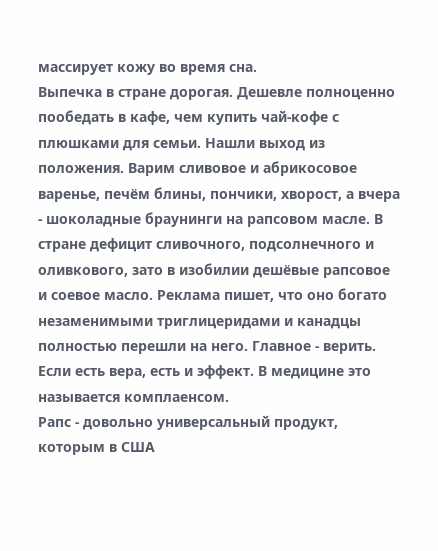массирует кожу во время сна.
Выпечка в стране дорогая. Дешевле полноценно пообедать в кафе, чем купить чай-кофе с плюшками для семьи. Нашли выход из положения. Варим сливовое и абрикосовое варенье, печём блины, пончики, хворост, а вчера - шоколадные браунинги на рапсовом масле. В стране дефицит сливочного, подсолнечного и оливкового, зато в изобилии дешёвые рапсовое и соевое масло. Реклама пишет, что оно богато незаменимыми триглицеридами и канадцы полностью перешли на него. Главное - верить. Если есть вера, есть и эффект. В медицине это называется комплаенсом.
Рапс - довольно универсальный продукт, которым в США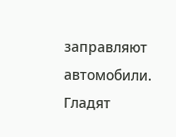заправляют автомобили.
Гладят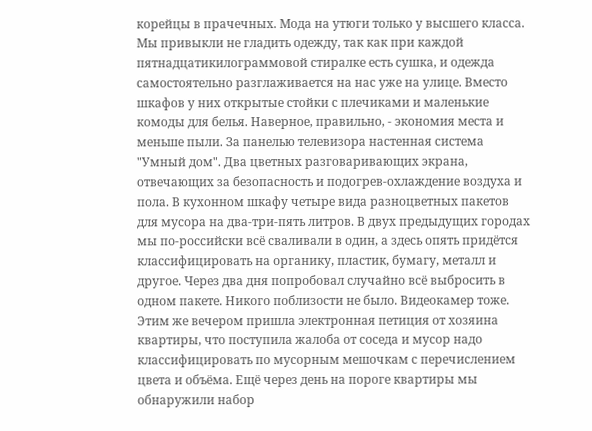корейцы в прачечных. Мода на утюги только у высшего класса. Мы привыкли не гладить одежду, так как при каждой пятнадцатикилограммовой стиралке есть сушка, и одежда самостоятельно разглаживается на нас уже на улице. Вместо шкафов у них открытые стойки с плечиками и маленькие комоды для белья. Наверное, правильно, - экономия места и меньше пыли. За панелью телевизора настенная система "Умный дом". Два цветных разговаривающих экрана, отвечающих за безопасность и подогрев-охлаждение воздуха и пола. В кухонном шкафу четыре вида разноцветных пакетов для мусора на два-три-пять литров. В двух предыдущих городах мы по-российски всё сваливали в один, а здесь опять придётся классифицировать на органику, пластик, бумагу, металл и другое. Через два дня попробовал случайно всё выбросить в одном пакете. Никого поблизости не было. Видеокамер тоже. Этим же вечером пришла электронная петиция от хозяина квартиры, что поступила жалоба от соседа и мусор надо классифицировать по мусорным мешочкам с перечислением цвета и объёма. Ещё через день на пороге квартиры мы обнаружили набор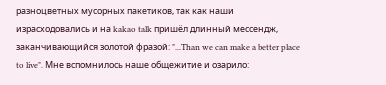разноцветных мусорных пакетиков, так как наши израсходовались и на kakao talk пришёл длинный мессендж, заканчивающийся золотой фразой: "...Than we can make a better place to live". Мне вспомнилось наше общежитие и озарило: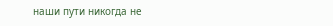наши пути никогда не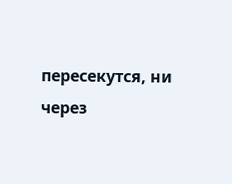пересекутся, ни через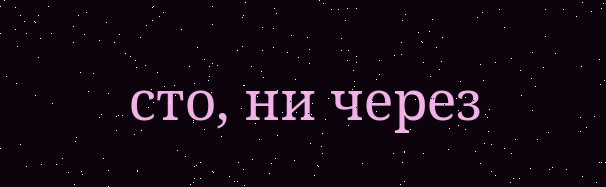сто, ни через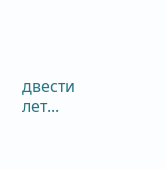двести лет...